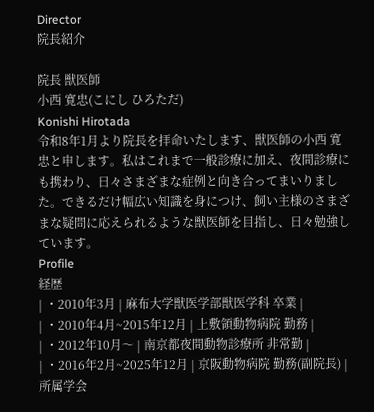Director
院長紹介

院長 獣医師
小西 寛忠(こにし ひろただ)
Konishi Hirotada
令和8年1月より院長を拝命いたします、獣医師の小西 寛忠と申します。私はこれまで一般診療に加え、夜間診療にも携わり、日々さまざまな症例と向き合ってまいりました。できるだけ幅広い知識を身につけ、飼い主様のさまざまな疑問に応えられるような獣医師を目指し、日々勉強しています。
Profile
経歴
| ・2010年3月 | 麻布大学獣医学部獣医学科 卒業 |
| ・2010年4月~2015年12月 | 上敷領動物病院 勤務 |
| ・2012年10月〜 | 南京都夜間動物診療所 非常勤 |
| ・2016年2月~2025年12月 | 京阪動物病院 勤務(副院長) |
所属学会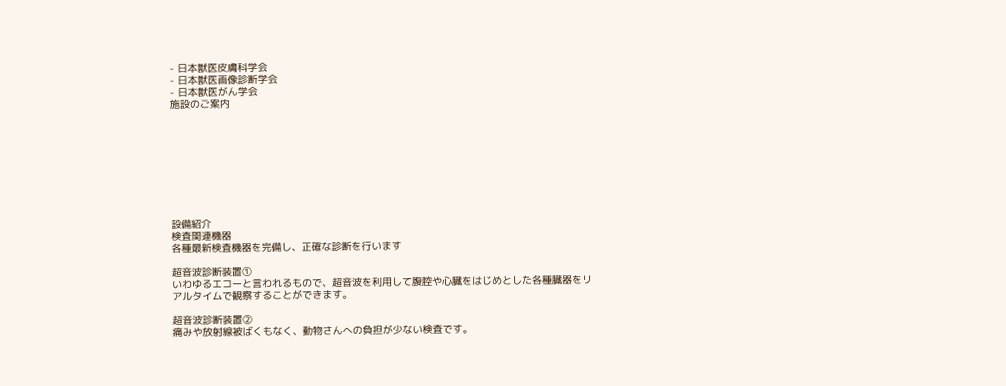- 日本獣医皮膚科学会
- 日本獣医画像診断学会
- 日本獣医がん学会
施設のご案内









設備紹介
検査関連機器
各種最新検査機器を完備し、正確な診断を行います

超音波診断装置①
いわゆるエコーと言われるもので、超音波を利用して腹腔や心臓をはじめとした各種臓器をリアルタイムで観察することができます。

超音波診断装置②
痛みや放射線被ばくもなく、動物さんへの負担が少ない検査です。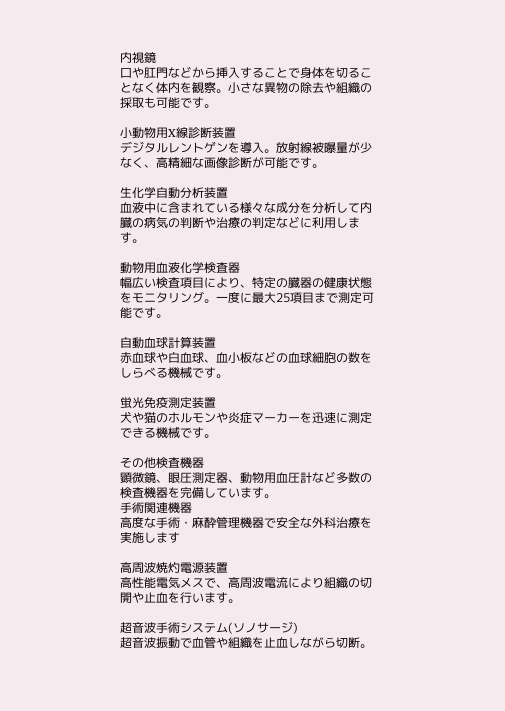内視鏡
口や肛門などから挿入することで身体を切ることなく体内を観察。小さな異物の除去や組織の採取も可能です。

小動物用X線診断装置
デジタルレントゲンを導入。放射線被曝量が少なく、高精細な画像診断が可能です。

生化学自動分析装置
血液中に含まれている様々な成分を分析して内臓の病気の判断や治療の判定などに利用します。

動物用血液化学検査器
幅広い検査項目により、特定の臓器の健康状態をモニタリング。一度に最大25項目まで測定可能です。

自動血球計算装置
赤血球や白血球、血小板などの血球細胞の数をしらべる機械です。

蛍光免疫測定装置
犬や猫のホルモンや炎症マーカーを迅速に測定できる機械です。

その他検査機器
顕微鏡、眼圧測定器、動物用血圧計など多数の検査機器を完備しています。
手術関連機器
高度な手術・麻酔管理機器で安全な外科治療を実施します

高周波焼灼電源装置
高性能電気メスで、高周波電流により組織の切開や止血を行います。

超音波手術システム(ソノサージ)
超音波振動で血管や組織を止血しながら切断。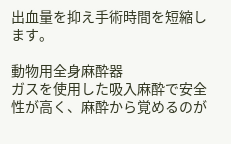出血量を抑え手術時間を短縮します。

動物用全身麻酔器
ガスを使用した吸入麻酔で安全性が高く、麻酔から覚めるのが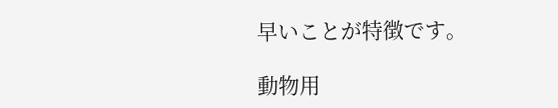早いことが特徴です。

動物用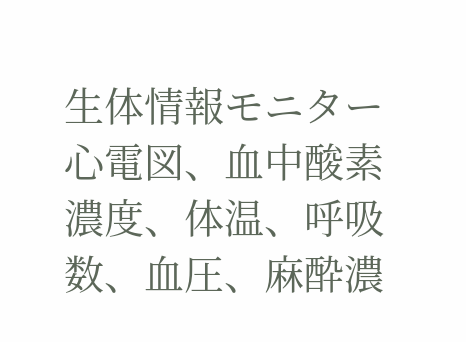生体情報モニター
心電図、血中酸素濃度、体温、呼吸数、血圧、麻酔濃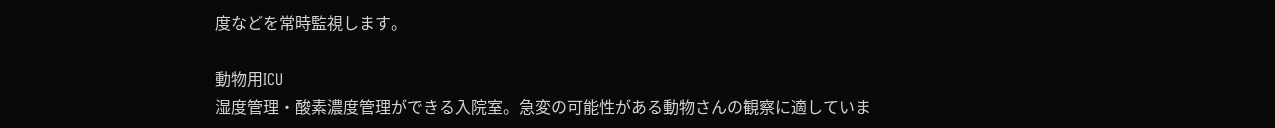度などを常時監視します。

動物用ICU
湿度管理・酸素濃度管理ができる入院室。急変の可能性がある動物さんの観察に適していま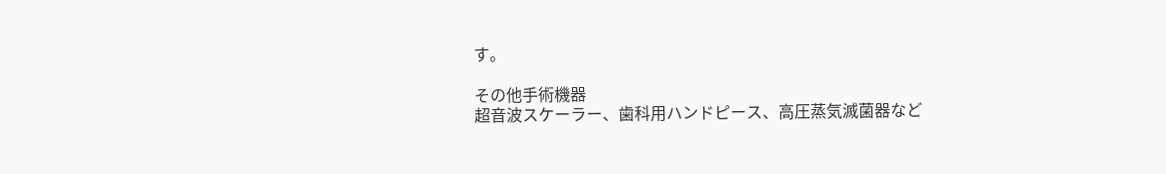す。

その他手術機器
超音波スケーラー、歯科用ハンドピース、高圧蒸気滅菌器など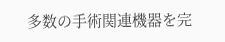多数の手術関連機器を完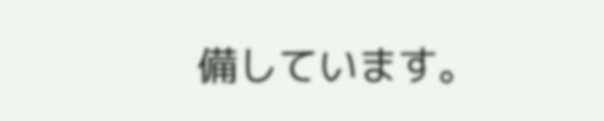備しています。